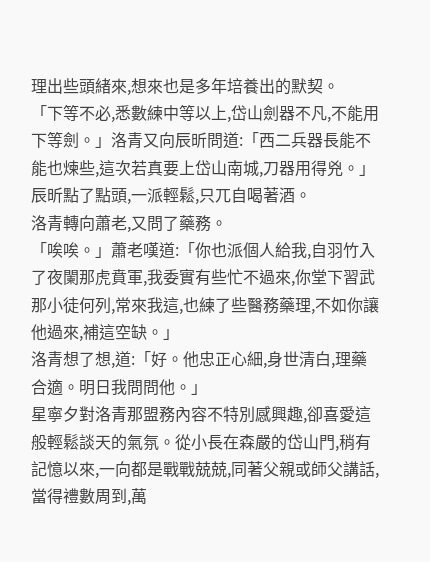理出些頭緒來,想來也是多年培養出的默契。
「下等不必,悉數練中等以上,岱山劍器不凡,不能用下等劍。」洛青又向辰昕問道:「西二兵器長能不能也煉些,這次若真要上岱山南城,刀器用得兇。」
辰昕點了點頭,一派輕鬆,只兀自喝著酒。
洛青轉向蕭老,又問了藥務。
「唉唉。」蕭老嘆道:「你也派個人給我,自羽竹入了夜闌那虎賁軍,我委實有些忙不過來,你堂下習武那小徒何列,常來我這,也練了些醫務藥理,不如你讓他過來,補這空缺。」
洛青想了想,道:「好。他忠正心細,身世清白,理藥合適。明日我問問他。」
星寧夕對洛青那盟務內容不特別感興趣,卻喜愛這般輕鬆談天的氣氛。從小長在森嚴的岱山門,稍有記憶以來,一向都是戰戰兢兢,同著父親或師父講話,當得禮數周到,萬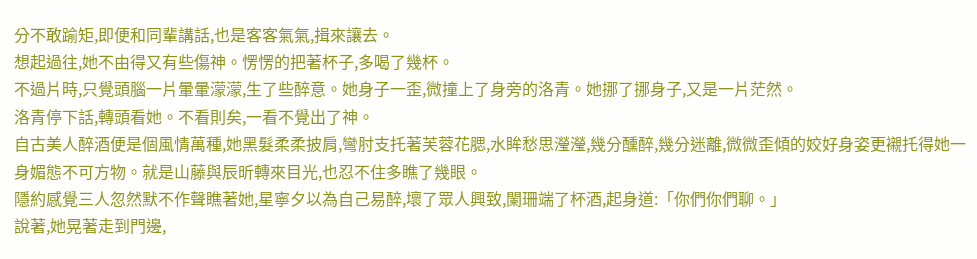分不敢踰矩,即便和同輩講話,也是客客氣氣,揖來讓去。
想起過往,她不由得又有些傷神。愣愣的把著杯子,多喝了幾杯。
不過片時,只覺頭腦一片暈暈濛濛,生了些醉意。她身子一歪,微撞上了身旁的洛青。她挪了挪身子,又是一片茫然。
洛青停下話,轉頭看她。不看則矣,一看不覺出了神。
自古美人醉酒便是個風情萬種,她黑髮柔柔披肩,彎肘支托著芙蓉花腮,水眸愁思瀅瀅,幾分醺醉,幾分迷離,微微歪傾的姣好身姿更襯托得她一身媚態不可方物。就是山藤與辰昕轉來目光,也忍不住多瞧了幾眼。
隱約感覺三人忽然默不作聲瞧著她,星寧夕以為自己易醉,壞了眾人興致,闌珊端了杯酒,起身道:「你們你們聊。」
說著,她晃著走到門邊,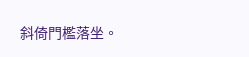斜倚門檻落坐。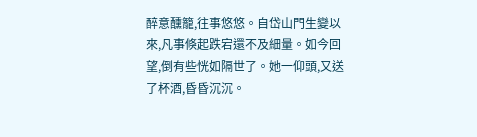醉意醺籠,往事悠悠。自岱山門生變以來,凡事倏起跌宕還不及細量。如今回望,倒有些恍如隔世了。她一仰頭,又送了杯酒,昏昏沉沉。